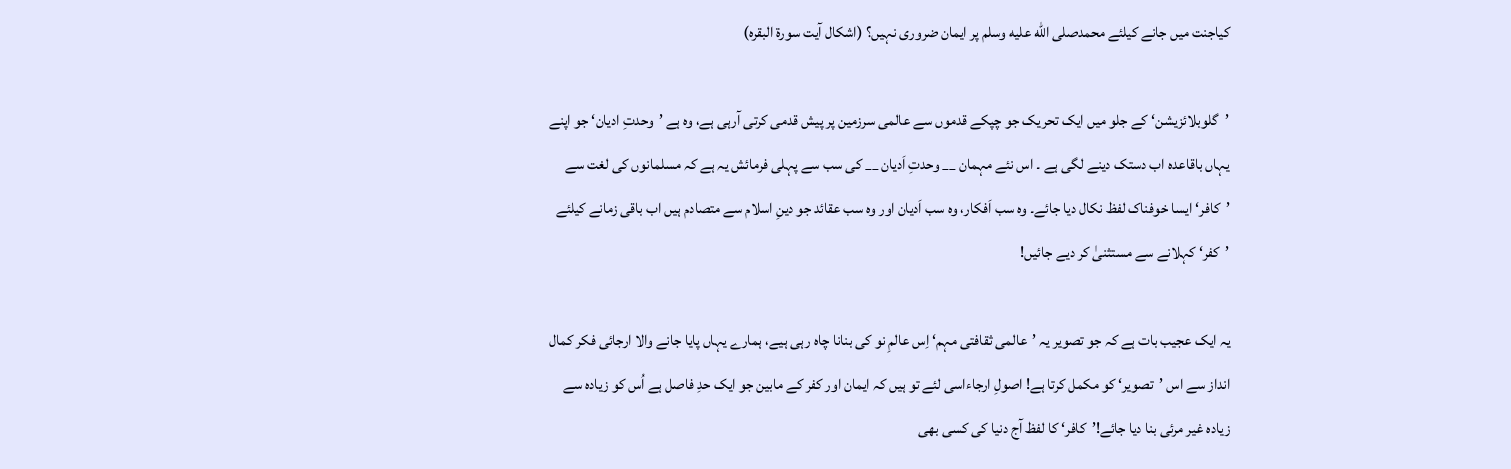کیاجنت میں جانے کیلئے محمدصلى الله عليه وسلم پر ایمان ضروری نہیں؟ (اشکال آیت سورۃ البقرہ)

’گلوبلائزیشن‘ کے جلو میں ایک تحریک جو چپکے قدموں سے عالمی سرزمین پر پیش قدمی کرتی آرہی ہے، وہ ہے ’وحدتِ ادیان‘ جو اپنے یہاں باقاعدہ اب دستک دینے لگی ہے ۔ اس نئے مہمان __ وحدتِ اَدیان __ کی سب سے پہلی فرمائش یہ ہے کہ مسلمانوں کی لغت سے ’کافر‘ ایسا خوفناک لفظ نکال دیا جائے۔ وہ سب اَفکار، وہ سب اَدیان اور وہ سب عقائد جو دینِ اسلام سے متصادم ہیں اب باقی زمانے کیلئے ’کفر‘ کہلانے سے مستثنیٰ کر دیے جائیں!

یہ ایک عجیب بات ہے کہ جو تصویر یہ ’عالمی ثقافتی مہم‘ اِس عالمِ نو کی بنانا چاہ رہی ہیے، ہمارے یہاں پایا جانے والا ارجائی فکر کمال انداز سے اس ’تصویر‘ کو مکمل کرتا ہے! اصولِ ارجاءاسی لئے تو ہیں کہ ایمان اور کفر کے مابین جو ایک حدِ فاصل ہے اُس کو زیادہ سے زیادہ غیر مرئی بنا دیا جائے!’کافر‘ کا لفظ آج دنیا کی کسی بھی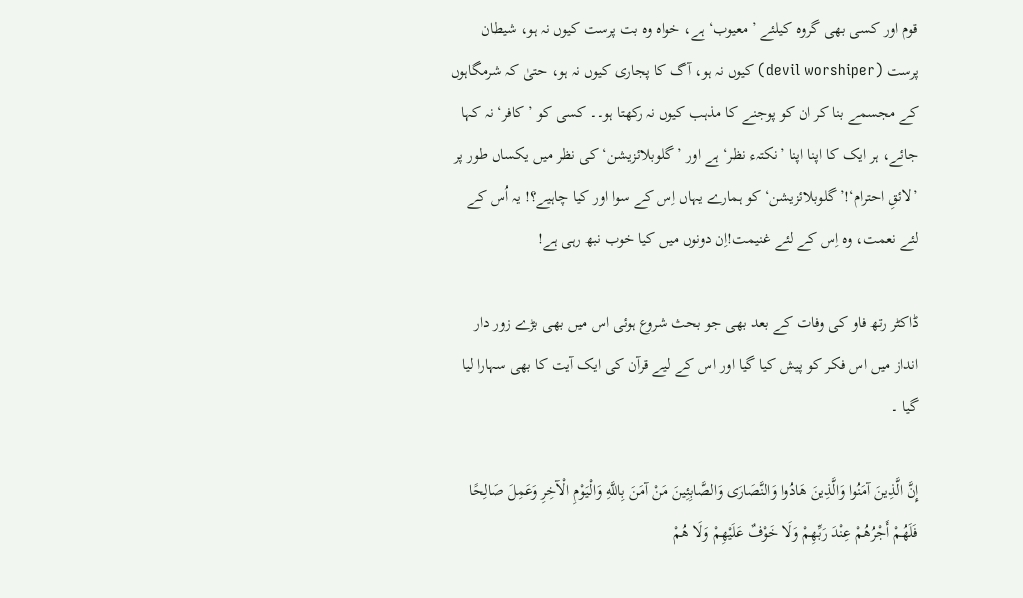قوم اور کسی بھی گروہ کیلئے ’معیوب‘ ہے، خواہ وہ بت پرست کیوں نہ ہو، شیطان پرست (devil worshiper) کیوں نہ ہو، آگ کا پجاری کیوں نہ ہو، حتیٰ کہ شرمگاہوں کے مجسمے بنا کر ان کو پوجنے کا مذہب کیوں نہ رکھتا ہو۔۔ کسی کو ’کافر‘ نہ کہا جائے، ہر ایک کا اپنا اپنا ’نکتہء نظر‘ ہے اور ’گلوبلائزیشن‘ کی نظر میں یکساں طور پر ’لائقِ احترام‘!’گلوبلائزیشن‘ کو ہمارے یہاں اِس کے سوا اور کیا چاہیے؟! یہ اُس کے لئے نعمت، وہ اِس کے لئے غنیمت!اِن دونوں میں کیا خوب نبھ رہی ہے!

ڈاکٹر رتھ فاو کی وفات کے بعد بھی جو بحث شروع ہوئی اس میں بھی بڑے زور دار انداز میں اس فکر کو پیش کیا گیا اور اس کے لیے قرآن کی ایک آیت کا بھی سہارا لیا گیا ۔

إِنَّ الَّذِينَ آمَنُوا وَالَّذِينَ هَادُوا وَالنَّصَارَى وَالصَّابِئِينَ مَنْ آمَنَ بِاللَّهِ وَالْيَوْمِ الْآخِرِ وَعَمِلَ صَالِحًا فَلَهُمْ أَجْرُهُمْ عِنْدَ رَبِّهِمْ وَلَا خَوْفٌ عَلَيْهِمْ وَلَا هُمْ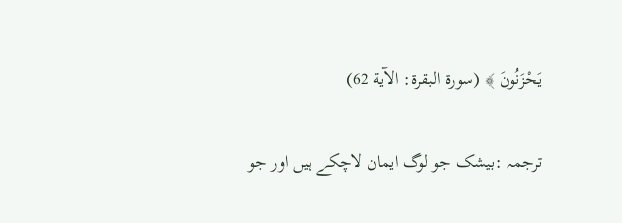يَحْزَنُونَ ﴾ (سورة البقرة: الآية 62)

ترجمہ :بیشک جو لوگ ایمان لاچکے ہیں اور جو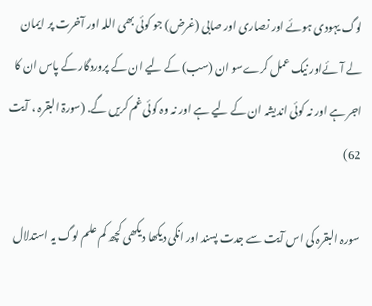لوگ یہودی ہوئے اور نصاری اور صابی (غرض) جو کوئی بھی اللہ اور آخرت پر ایمان لے آئےاور نیک عمل کرےسو ان (سب) کے لیے ان کے پروردگار کے پاس ان کا اجر ہے اور نہ کوئی اندیشہ ان کے لیے ہے اور نہ وہ کوئی غم کریں گے. (سورۃ البقرہ ، آیت 62)

سورہ البقرہ کی اس آیت سے جدت پسند اور انکی دیکھا دیکھی کچھ کم علم لوگ یہ استدلال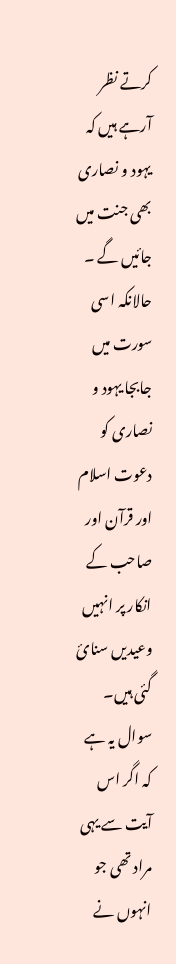کرتے نظر آرہے ہیں کہ یہود و نصاری بھی جنت میں جائیں گے ۔ حالانکہ اسی سورت میں جابجا یہود و نصاری کو دعوت اسلام اور قرآن اور صاحب کے انکار پر انہیں وعیدیں سنائ گئی ہیں۔ سوال یہ ہے کہ اگر اس آیت سے یہی مراد تھی جو انہوں نے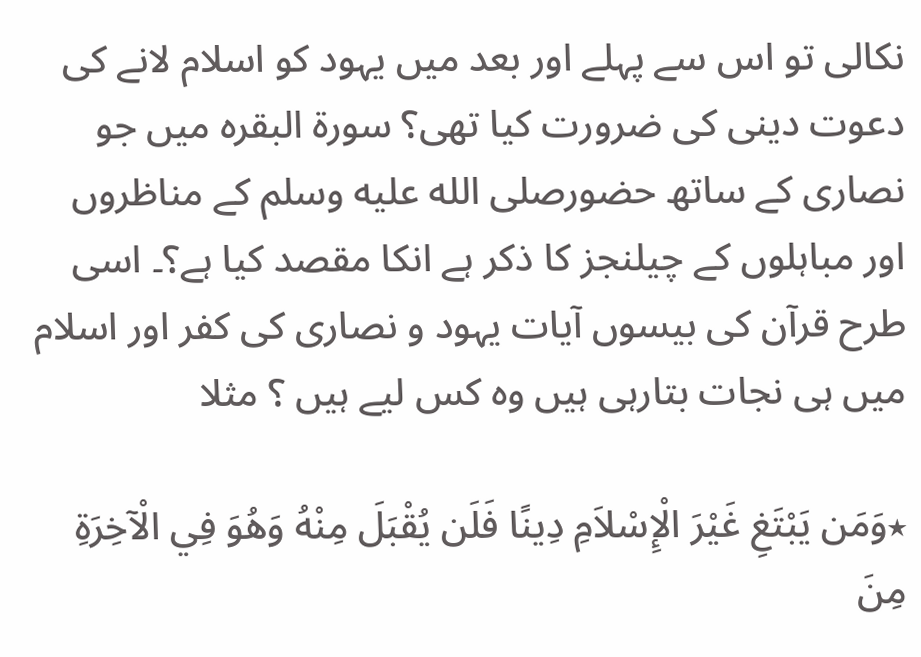نکالی تو اس سے پہلے اور بعد میں یہود کو اسلام لانے کی دعوت دینی کی ضرورت کیا تھی؟ سورۃ البقرہ میں جو نصاری کے ساتھ حضورصلى الله عليه وسلم کے مناظروں اور مباہلوں کے چیلنجز کا ذکر ہے انکا مقصد کیا ہے؟۔ اسی طرح قرآن کی بیسوں آیات یہود و نصاری کی کفر اور اسلام میں ہی نجات بتارہی ہیں وہ کس لیے ہیں ؟ مثلا

٭وَمَن يَبْتَغِ غَيْرَ الْإِسْلاَمِ دِينًا فَلَن يُقْبَلَ مِنْهُ وَهُوَ فِي الْآخِرَةِ مِنَ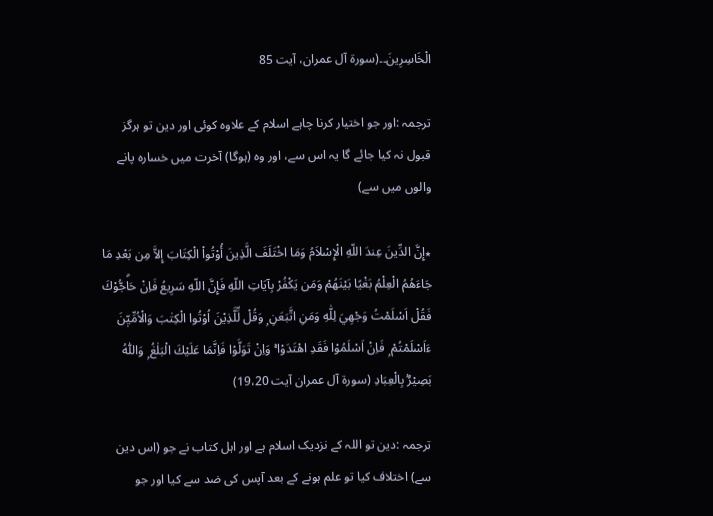الْخَاسِرِينَ۔۔(سورۃ آل عمران، آیت 85

ترجمہ :اور جو اختیار کرنا چاہے اسلام کے علاوہ کوئی اور دین تو ہرگز قبول نہ کیا جائے گا یہ اس سے، اور وہ (ہوگا) آخرت میں خسارہ پانے والوں میں سے)

٭إِنَّ الدِّينَ عِندَ اللّهِ الْإِسْلاَمُ وَمَا اخْتَلَفَ الَّذِينَ أُوْتُواْ الْكِتَابَ إِلاَّ مِن بَعْدِ مَا جَاءَهُمُ الْعِلْمُ بَغْيًا بَيْنَهُمْ وَمَن يَكْفُرْ بِآيَاتِ اللّهِ فَإِنَّ اللّهِ سَرِيعُ فَاِنْ حَاۗجُّوْكَ فَقُلْ اَسْلَمْتُ وَجْهِيَ لِلّٰهِ وَمَنِ اتَّبَعَنِ ۭ وَقُلْ لِّلَّذِيْنَ اُوْتُوا الْكِتٰبَ وَالْاُمِّيّٖنَ ءَاَسْلَمْتُمْ ۭ فَاِنْ اَسْلَمُوْا فَقَدِ اھْتَدَوْا ۚ وَاِنْ تَوَلَّوْا فَاِنَّمَا عَلَيْكَ الْبَلٰغُ ۭ وَاللّٰهُ بَصِيْرٌۢ بِالْعِبَادِ (سورۃ آل عمران آیت 19،20)

ترجمہ :دین تو اللہ کے نزدیک اسلام ہے اور اہل کتاب نے جو (اس دین سے) اختلاف کیا تو علم ہونے کے بعد آپس کی ضد سے کیا اور جو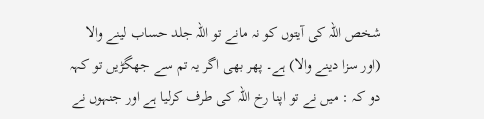شخص اللہ کی آیتوں کو نہ مانے تو اللہ جلد حساب لینے والا (اور سزا دینے والا) ہے۔ پھر بھی اگر یہ تم سے جھگڑیں تو کہہ دو کہ : میں نے تو اپنا رخ اللہ کی طرف کرلیا ہے اور جنہوں نے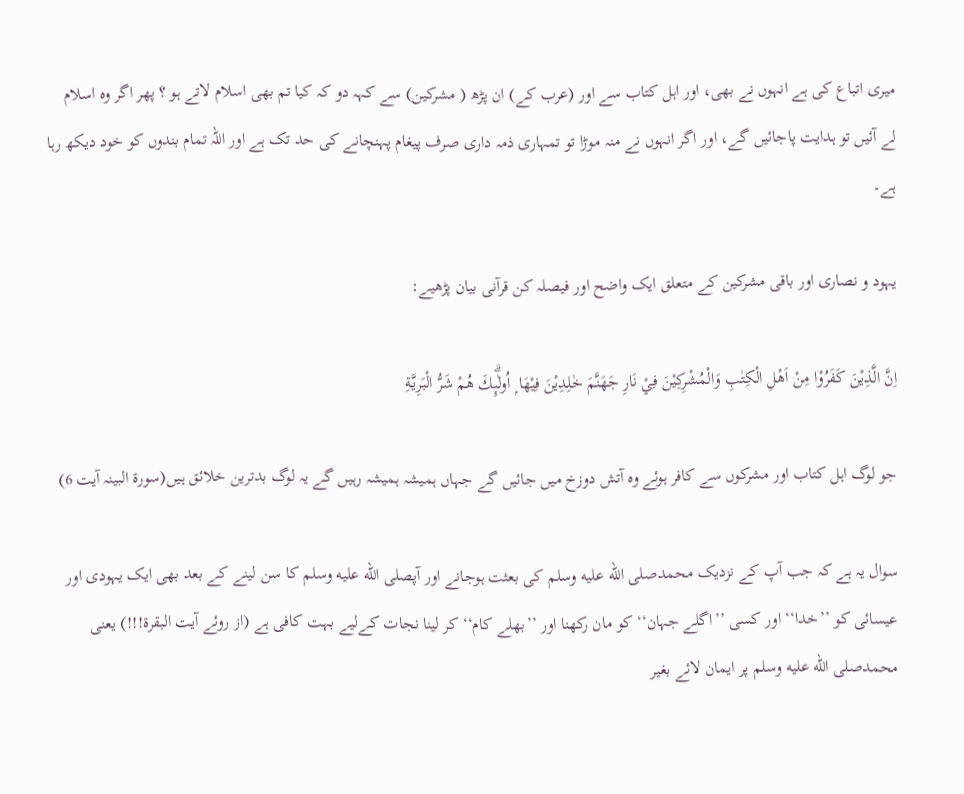میری اتباع کی ہے انہوں نے بھی، اور اہل کتاب سے اور (عرب کے) ان پڑھ ( مشرکین) سے کہہ دو کہ کیا تم بھی اسلام لاتے ہو ؟ پھر اگر وہ اسلام لے آئیں تو ہدایت پاجائیں گے، اور اگر انہوں نے منہ موڑا تو تمہاری ذمہ داری صرف پیغام پہنچانے کی حد تک ہے اور اللہ تمام بندوں کو خود دیکھ رہا ہے۔

یہود و نصاری اور باقی مشرکین کے متعلق ایک واضح اور فیصلہ کن قرآنی بیان پڑھیے:

اِنَّ الَّذِيْنَ كَفَرُوْا مِنْ اَهْلِ الْكِتٰبِ وَالْمُشْرِكِيْنَ فِيْ نَارِ جَهَنَّمَ خٰلِدِيْنَ فِيْهَا ۭ اُولٰۗىِٕكَ هُمْ شَرُّ الْبَرِيَّةِ

جو لوگ اہل کتاب اور مشرکوں سے کافر ہوئے وہ آتش دوزخ میں جائیں گے جہاں ہمیشہ ہمیشہ رہیں گے یہ لوگ بدترین خلائق ہیں(سورۃ البینہ آیت 6)

سوال یہ ہے کہ جب آپ کے نزدیک محمدصلى الله عليه وسلم کی بعثت ہوجانے اور آپصلى الله عليه وسلم کا سن لینے کے بعد بھی ایک یہودی اور عیسائی کو ’’خدا‘‘ اور کسی ’’اگلے جہان‘‘ کو مان رکھنا اور ’’بھلے کام‘‘ کر لینا نجات کےلیے بہت کافی ہے (از روئے آیت البقرۃ!!!) یعنی محمدصلى الله عليه وسلم پر ایمان لائے بغیر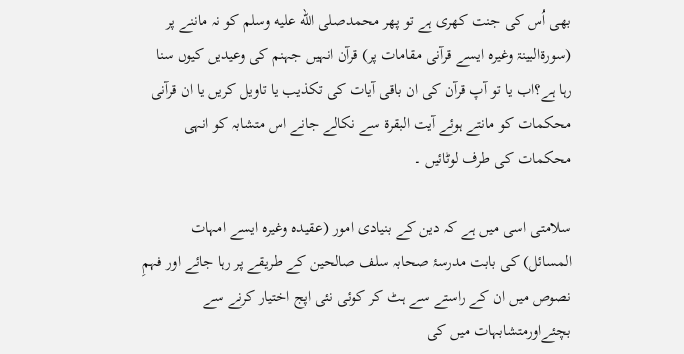بھی اُس کی جنت کھری ہے تو پھر محمدصلى الله عليه وسلم کو نہ ماننے پر (سورۃالبینۃ وغیرہ ایسے قرآنی مقامات پر) قرآن انہیں جہنم کی وعیدیں کیوں سنا رہا ہے؟اب یا تو آپ قرآن کی ان باقی آیات کی تکذیب یا تاویل کریں یا ان قرآنی محکمات کو مانتے ہوئے آیت البقرۃ سے نکالے جانے اس متشابہ کو انہی محکمات کی طرف لوٹائیں ۔

سلامتی اسی میں ہے کہ دین کے بنیادی امور (عقیدہ وغیرہ ایسے امہات المسائل) کی بابت مدرسۂ صحابہ سلف صالحین کے طریقے پر رہا جائے اور فہمِ نصوص میں ان کے راستے سے ہٹ کر کوئی نئی اپج اختیار کرنے سے بچئےاورمتشابہات میں کی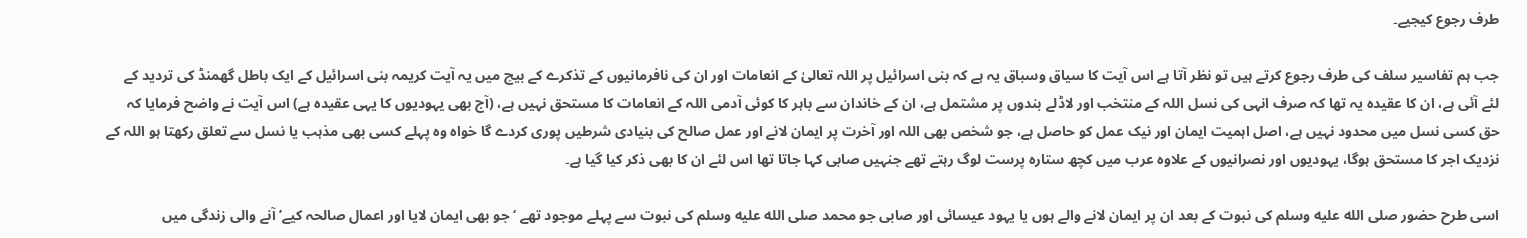طرف رجوع کیجیے۔

جب ہم تفاسیر سلف کی طرف رجوع کرتے ہیں تو نظر آتا ہے اس آیت کا سیاق وسباق یہ ہے کہ بنی اسرائیل پر اللہ تعالیٰ کے انعامات اور ان کی نافرمانیوں کے تذکرے کے بیچ میں یہ آیت کریمہ بنی اسرائیل کے ایک باطل گھمنڈ کی تردید کے لئے آئی ہے، ان کا عقیدہ یہ تھا کہ صرف انہی کی نسل اللہ کے منتخب اور لاڈلے بندوں پر مشتمل ہے، ان کے خاندان سے باہر کا کوئی آدمی اللہ کے انعامات کا مستحق نہیں ہے، (آج بھی یہودیوں کا یہی عقیدہ ہے) اس آیت نے واضح فرمایا کہ حق کسی نسل میں محدود نہیں ہے، اصل اہمیت ایمان اور نیک عمل کو حاصل ہے، جو شخص بھی اللہ اور آخرت پر ایمان لانے اور عمل صالح کی بنیادی شرطیں پوری کردے گا خواہ وہ پہلے کسی بھی مذہب یا نسل سے تعلق رکھتا ہو اللہ کے نزدیک اجر کا مستحق ہوگا، یہودیوں اور نصرانیوں کے علاوہ عرب میں کچھ ستارہ پرست لوگ رہتے تھے جنہیں صابی کہا جاتا تھا اس لئے ان کا بھی ذکر کیا گیا ہے۔

اسی طرح حضور صلى الله عليه وسلم کی نبوت کے بعد ان پر ایمان لانے والے ہوں یا یہود عیسائی اور صابی جو محمد صلى الله عليه وسلم کی نبوت سے پہلے موجود تھے ‘ جو بھی ایمان لایا اور اعمال صالحہ کیے’ آنے والی زندگی میں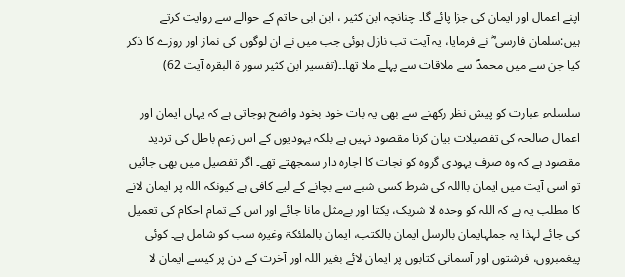اپنے اعمال اور ایمان کی جزا پائے گا۔ چنانچہ ابن کثیر ، ابن ابی حاتم کے حوالے سے روایت کرتے ہیں:سلمان فارسی ؓ نے فرمایا، یہ آیت تب نازل ہوئی جب میں نے ان لوگوں کی نماز اور روزے کا ذکر کیا جن سے میں محمدؐ سے ملاقات سے پہلے ملا تھا۔۔(تفسیر ابن کثیر سور ۃ البقرہ آیت 62)

سلسلہء عبارت کو پیش نظر رکھنے سے بھی یہ بات خود بخود واضح ہوجاتی ہے کہ یہاں ایمان اور اعمال صالحہ کی تفصیلات بیان کرنا مقصود نہیں ہے بلکہ یہودیوں کے اس زعم باطل کی تردید مقصود ہے کہ وہ صرف یہودی گروہ کو نجات کا اجارہ دار سمجھتے تھے۔ اگر تفصیل میں بھی جائیں تو اسی آیت میں ایمان بااللہ کی شرط کسی شبے سے بچانے کے لیے کافی ہے کیونکہ اللہ پر ایمان لانے کا مطلب یہ ہے کہ اللہ کو وحدہ لا شریک، یکتا اور بےمثل مانا جائے اور اس کے تمام احکام کی تعمیل کی جائے لہذا یہ جملہایمان بالرسل ایمان بالکتب، ایمان بالملئکۃ وغیرہ سب کو شامل ہے۔ کوئی پیغمبروں، فرشتوں اور آسمانی کتابوں پر ایمان لائے بغیر اللہ اور آخرت کے دن پر کیسے ایمان لا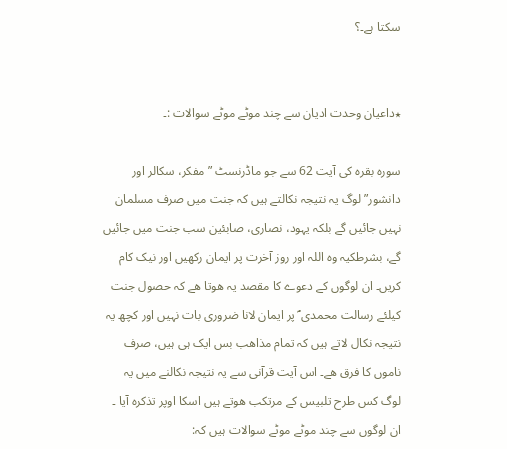سکتا ہے۔؟


٭داعیان وحدت ادیان سے چند موٹے موٹے سوالات :۔

سورہ بقرہ کی آیت 62 سے جو ماڈرنسٹ ”مفکر، سکالر اور دانشور” لوگ یہ نتیجہ نکالتے ہیں کہ جنت میں صرف مسلمان نہیں جائیں گے بلکہ یہود، نصاری، صابئین سب جنت میں جائیں گے، بشرطکیہ وہ اللہ اور روز آخرت پر ایمان رکھیں اور نیک کام کریں۔ ان لوگوں کے دعوے کا مقصد یہ ھوتا ھے کہ حصول جنت کیلئے رسالت محمدی ؐ پر ایمان لانا ضروری بات نہیں اور کچھ یہ نتیجہ نکال لاتے ہیں کہ تمام مذاھب بس ایک ہی ہیں، صرف ناموں کا فرق ھے۔ اس آیت قرآنی سے یہ نتیجہ نکالنے میں یہ لوگ کس طرح تلبیس کے مرتکب ھوتے ہیں اسکا اوپر تذکرہ آیا ۔ ان لوگوں سے چند موٹے موٹے سوالات ہیں کہ: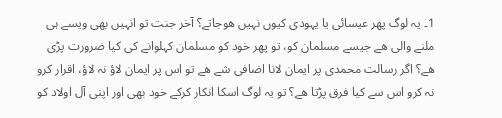1۔ یہ لوگ پھر عیسائی یا یہودی کیوں نہیں ھوجاتے؟ آخر جنت تو انہیں بھی ویسے ہی ملنے والی ھے جیسے مسلمان کو، تو پھر خود کو مسلمان کہلوانے کی کیا ضرورت پڑی ھے؟ اگر رسالت محمدی پر ایمان لانا اضافی شے ھے تو اس پر ایمان لاؤ نہ لاؤ، اقرار کرو نہ کرو اس سے کیا فرق پڑتا ھے؟ تو یہ لوگ اسکا انکار کرکے خود بھی اور اپنی آل اولاد کو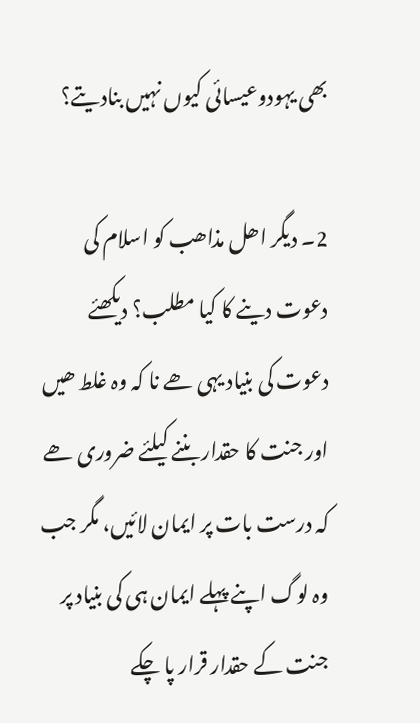بھی یہودوعیسائی کیوں نہیں بنادیتے؟

2۔ دیگر اھل مذاھب کو اسلام کی دعوت دینے کا کیا مطلب؟ دیکھئے دعوت کی بنیاد یہی ھے نا کہ وہ غلط ھیں اور جنت کا حقدار بننے کیلئے ضروری ھے کہ درست بات پر ایمان لائیں، مگر جب وہ لوگ اپنے پہلے ایمان ہی کی بنیاد پر جنت کے حقدار قرار پا چکے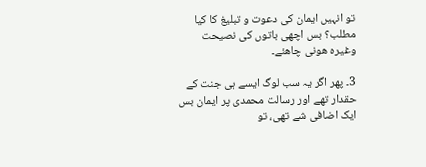تو انہیں ایمان کی دعوت و تبلیغ کا کیا مطلب؟ بس اچھی باتوں کی نصیحت وغیرہ ھونی چاھئے۔

3۔ پھر اگر یہ سب لوگ ایسے ہی جنت کے حقدار تھے اور رسالت محمدی پر ایمان بس ایک اضافی شے تھی، تو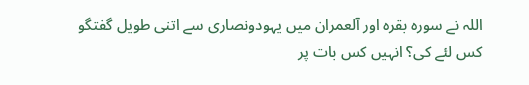اللہ نے سورہ بقرہ اور آلعمران میں یہودونصاری سے اتنی طویل گفتگو کس لئے کی؟ انہیں کس بات پر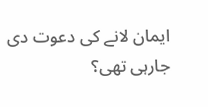ایمان لانے کی دعوت دی جارہی تھی؟